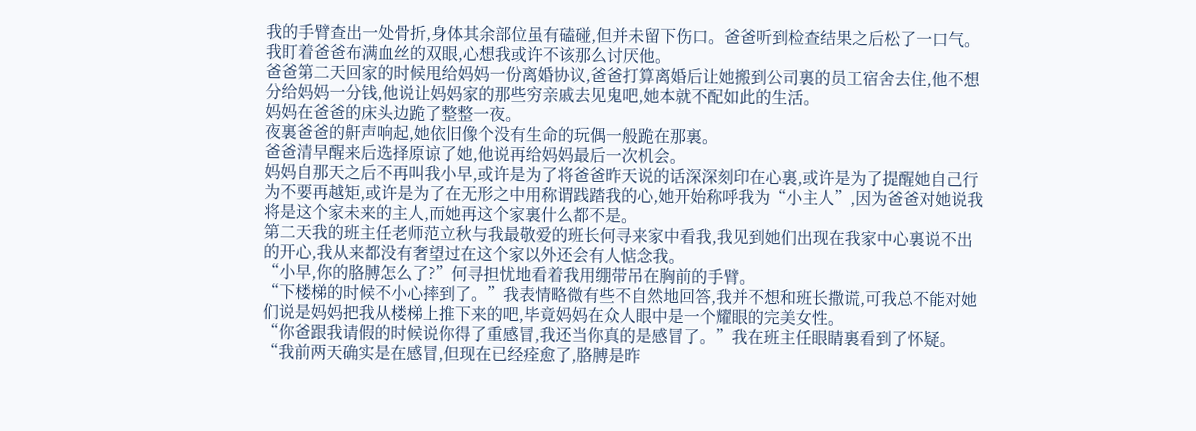我的手臂查出一处骨折,身体其余部位虽有磕碰,但并未留下伤口。爸爸听到检查结果之后松了一口气。
我盯着爸爸布满血丝的双眼,心想我或许不该那么讨厌他。
爸爸第二天回家的时候甩给妈妈一份离婚协议,爸爸打算离婚后让她搬到公司裏的员工宿舍去住,他不想分给妈妈一分钱,他说让妈妈家的那些穷亲戚去见鬼吧,她本就不配如此的生活。
妈妈在爸爸的床头边跪了整整一夜。
夜裏爸爸的鼾声响起,她依旧像个没有生命的玩偶一般跪在那裏。
爸爸清早醒来后选择原谅了她,他说再给妈妈最后一次机会。
妈妈自那天之后不再叫我小早,或许是为了将爸爸昨天说的话深深刻印在心裏,或许是为了提醒她自己行为不要再越矩,或许是为了在无形之中用称谓践踏我的心,她开始称呼我为“小主人”,因为爸爸对她说我将是这个家未来的主人,而她再这个家裏什么都不是。
第二天我的班主任老师范立秋与我最敬爱的班长何寻来家中看我,我见到她们出现在我家中心裏说不出的开心,我从来都没有奢望过在这个家以外还会有人惦念我。
“小早,你的胳膊怎么了?”何寻担忧地看着我用绷带吊在胸前的手臂。
“下楼梯的时候不小心摔到了。”我表情略微有些不自然地回答,我并不想和班长撒谎,可我总不能对她们说是妈妈把我从楼梯上推下来的吧,毕竟妈妈在众人眼中是一个耀眼的完美女性。
“你爸跟我请假的时候说你得了重感冒,我还当你真的是感冒了。”我在班主任眼睛裏看到了怀疑。
“我前两天确实是在感冒,但现在已经痊愈了,胳膊是昨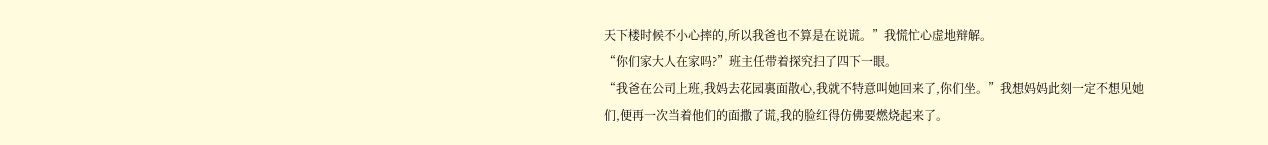天下楼时候不小心摔的,所以我爸也不算是在说谎。”我慌忙心虚地辩解。
“你们家大人在家吗?”班主任带着探究扫了四下一眼。
“我爸在公司上班,我妈去花园裏面散心,我就不特意叫她回来了,你们坐。”我想妈妈此刻一定不想见她们,便再一次当着他们的面撒了谎,我的脸红得仿佛要燃烧起来了。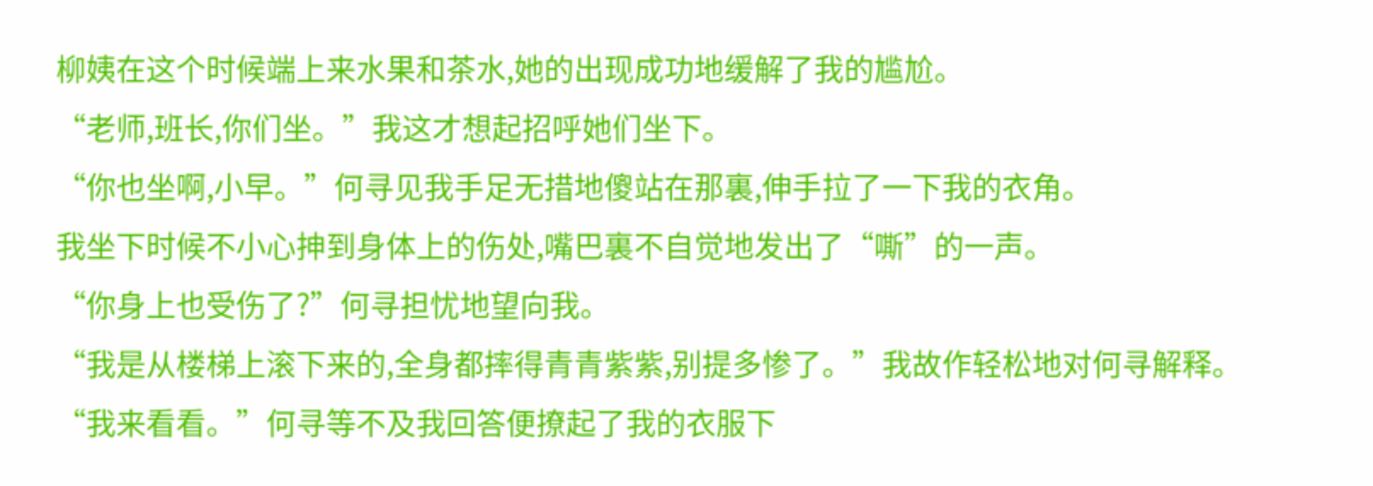柳姨在这个时候端上来水果和茶水,她的出现成功地缓解了我的尴尬。
“老师,班长,你们坐。”我这才想起招呼她们坐下。
“你也坐啊,小早。”何寻见我手足无措地傻站在那裏,伸手拉了一下我的衣角。
我坐下时候不小心抻到身体上的伤处,嘴巴裏不自觉地发出了“嘶”的一声。
“你身上也受伤了?”何寻担忧地望向我。
“我是从楼梯上滚下来的,全身都摔得青青紫紫,别提多惨了。”我故作轻松地对何寻解释。
“我来看看。”何寻等不及我回答便撩起了我的衣服下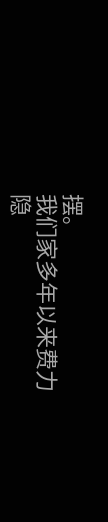摆。
我们家多年以来费力隐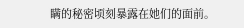瞒的秘密顷刻暴露在她们的面前。